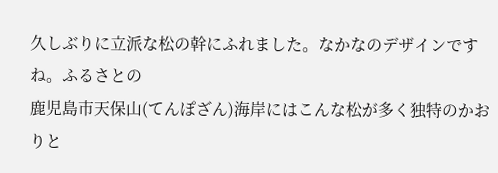久しぶりに立派な松の幹にふれました。なかなのデザインですね。ふるさとの
鹿児島市天保山(てんぽざん)海岸にはこんな松が多く独特のかおりと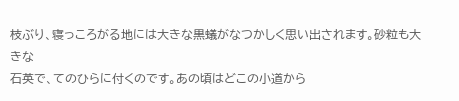枝ぶり、寝っころがる地には大きな黒蟻がなつかしく思い出されます。砂粒も大きな
石英で、てのひらに付くのです。あの頃はどこの小道から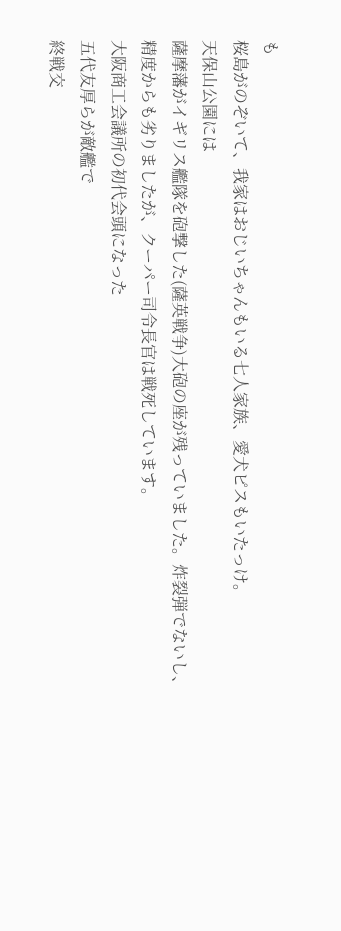も
桜島がのぞいて、我家はおじいちゃんもいる七人家族、愛犬ピスもいたっけ。
天保山公園には
薩摩藩がイギリス艦隊を砲撃した(薩英戦争)大砲の座が残っていました。炸裂弾でないし、精度からも劣りましたが、クーパー司令長官は戦死しています。
大阪商工会議所の初代会頭になった
五代友厚らが敵艦で
終戦交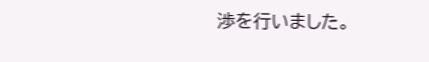渉を行いました。